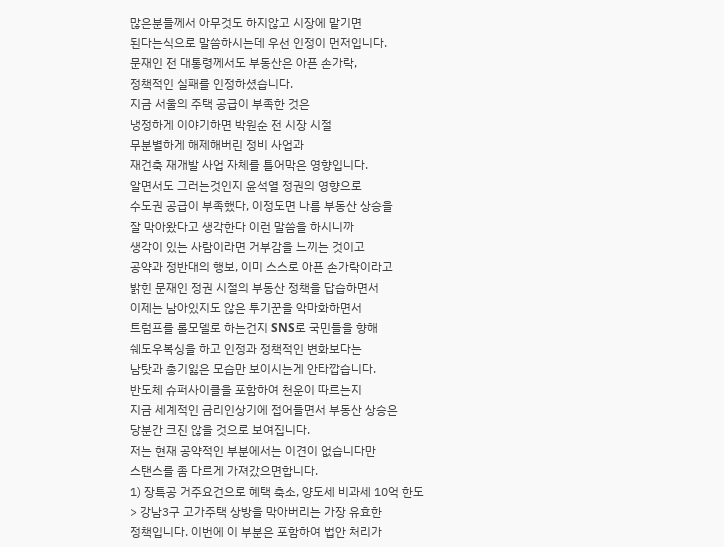많은분들께서 아무것도 하지않고 시장에 맡기면
된다는식으로 말씀하시는데 우선 인정이 먼저입니다.
문재인 전 대통령께서도 부동산은 아픈 손가락,
정책적인 실패를 인정하셨습니다.
지금 서울의 주택 공급이 부족한 것은
냉정하게 이야기하면 박원순 전 시장 시절
무분별하게 해제해버린 정비 사업과
재건축 재개발 사업 자체를 틀어막은 영향입니다.
알면서도 그러는것인지 윤석열 정권의 영향으로
수도권 공급이 부족했다, 이정도면 나름 부동산 상승을
잘 막아왔다고 생각한다 이런 말씀을 하시니까
생각이 있는 사람이라면 거부감을 느끼는 것이고
공약과 정반대의 행보, 이미 스스로 아픈 손가락이라고
밝힌 문재인 정권 시절의 부동산 정책을 답습하면서
이제는 남아있지도 않은 투기꾼을 악마화하면서
트럼프를 롤모델로 하는건지 SNS로 국민들을 향해
쉐도우복싱을 하고 인정과 정책적인 변화보다는
남탓과 총기잃은 모습만 보이시는게 안타깝습니다.
반도체 슈퍼사이클을 포함하여 천운이 따르는지
지금 세계적인 금리인상기에 접어들면서 부동산 상승은
당분간 크진 않을 것으로 보여집니다.
저는 현재 공약적인 부분에서는 이견이 없습니다만
스탠스를 좀 다르게 가져갔으면합니다.
1) 장특공 거주요건으로 혜택 축소, 양도세 비과세 10억 한도
> 강남3구 고가주택 상방을 막아버리는 가장 유효한
정책입니다. 이번에 이 부분은 포함하여 법안 처리가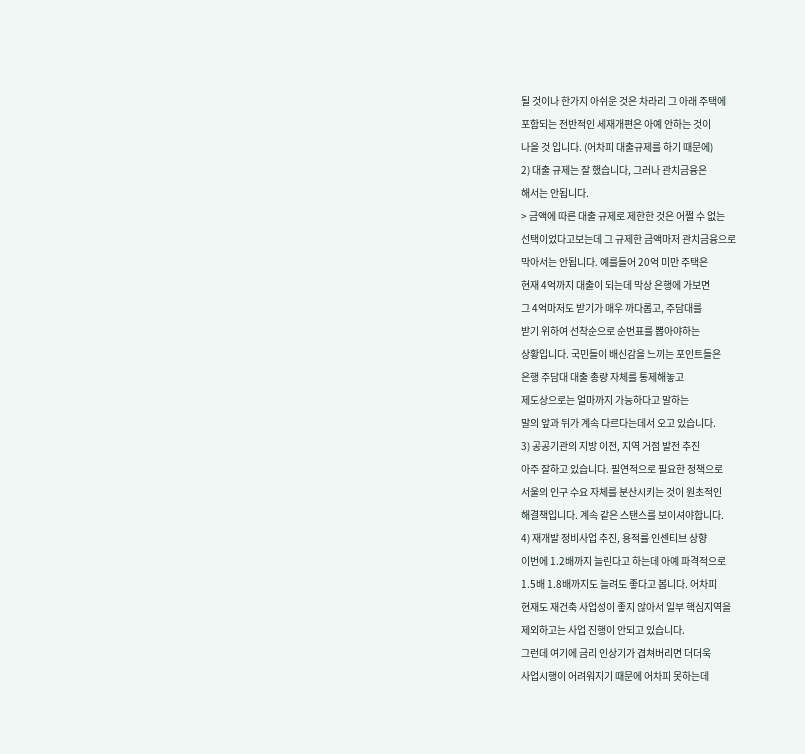될 것이나 한가지 아쉬운 것은 차라리 그 아래 주택에
포함되는 전반적인 세재개편은 아예 안하는 것이
나을 것 입니다. (어차피 대출규제를 하기 때문에)
2) 대출 규제는 잘 했습니다, 그러나 관치금융은
해서는 안됩니다.
> 금액에 따른 대출 규제로 제한한 것은 어쩔 수 없는
선택이었다고보는데 그 규제한 금액마저 관치금융으로
막아서는 안됩니다. 예를들어 20억 미만 주택은
현재 4억까지 대출이 되는데 막상 은행에 가보면
그 4억마저도 받기가 매우 까다롭고, 주담대를
받기 위하여 선착순으로 순번표를 뽑아야하는
상황입니다. 국민들이 배신감을 느끼는 포인트들은
은행 주담대 대출 총량 자체를 통제해놓고
제도상으로는 얼마까지 가능하다고 말하는
말의 앞과 뒤가 계속 다르다는데서 오고 있습니다.
3) 공공기관의 지방 이전, 지역 거점 발전 추진
아주 잘하고 있습니다. 필연적으로 필요한 정책으로
서울의 인구 수요 자체를 분산시키는 것이 원초적인
해결책입니다. 계속 같은 스탠스를 보이셔야합니다.
4) 재개발 정비사업 추진, 용적률 인센티브 상향
이번에 1.2배까지 늘린다고 하는데 아예 파격적으로
1.5배 1.8배까지도 늘려도 좋다고 봅니다. 어차피
현재도 재건축 사업성이 좋지 않아서 일부 핵심지역을
제외하고는 사업 진행이 안되고 있습니다.
그런데 여기에 금리 인상기가 겹쳐버리면 더더욱
사업시행이 어려워지기 때문에 어차피 못하는데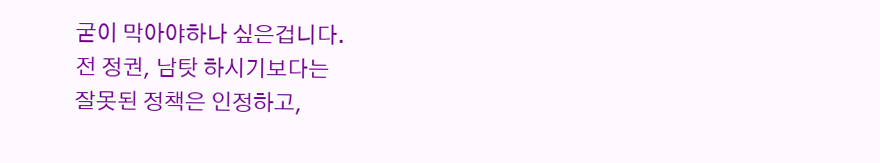굳이 막아야하나 싶은겁니다.
전 정권, 남탓 하시기보다는
잘못된 정책은 인정하고,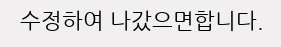수정하여 나갔으면합니다.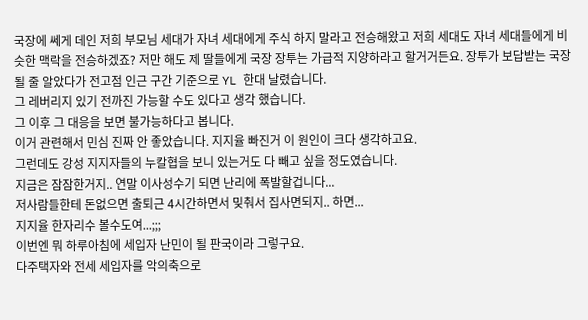국장에 쎄게 데인 저희 부모님 세대가 자녀 세대에게 주식 하지 말라고 전승해왔고 저희 세대도 자녀 세대들에게 비슷한 맥락을 전승하겠죠? 저만 해도 제 딸들에게 국장 장투는 가급적 지양하라고 할거거든요. 장투가 보답받는 국장 될 줄 알았다가 전고점 인근 구간 기준으로 YL 한대 날렸습니다.
그 레버리지 있기 전까진 가능할 수도 있다고 생각 했습니다.
그 이후 그 대응을 보면 불가능하다고 봅니다.
이거 관련해서 민심 진짜 안 좋았습니다. 지지율 빠진거 이 원인이 크다 생각하고요.
그런데도 강성 지지자들의 누칼협을 보니 있는거도 다 빼고 싶을 정도였습니다.
지금은 잠잠한거지.. 연말 이사성수기 되면 난리에 폭발할겁니다...
저사람들한테 돈없으면 출퇴근 4시간하면서 밎춰서 집사면되지.. 하면...
지지율 한자리수 볼수도여...;;;
이번엔 뭐 하루아침에 세입자 난민이 될 판국이라 그렇구요.
다주택자와 전세 세입자를 악의축으로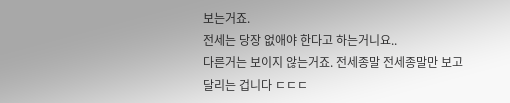보는거죠.
전세는 당장 없애야 한다고 하는거니요..
다른거는 보이지 않는거죠. 전세종말 전세종말만 보고 달리는 겁니다 ㄷㄷㄷ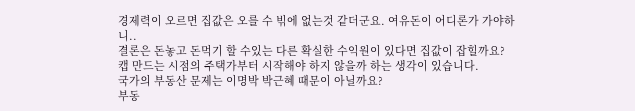경제력이 오르면 집값은 오를 수 빆에 없는것 같더군요. 여유돈이 어디론가 가야하니..
결론은 돈놓고 돈먹기 할 수있는 다른 확실한 수익원이 있다면 집값이 잡힐까요?
캡 만드는 시점의 주택가부터 시작해야 하지 않을까 하는 생각이 있습니다.
국가의 부동산 문제는 이명박 박근혜 때문이 아닐까요?
부동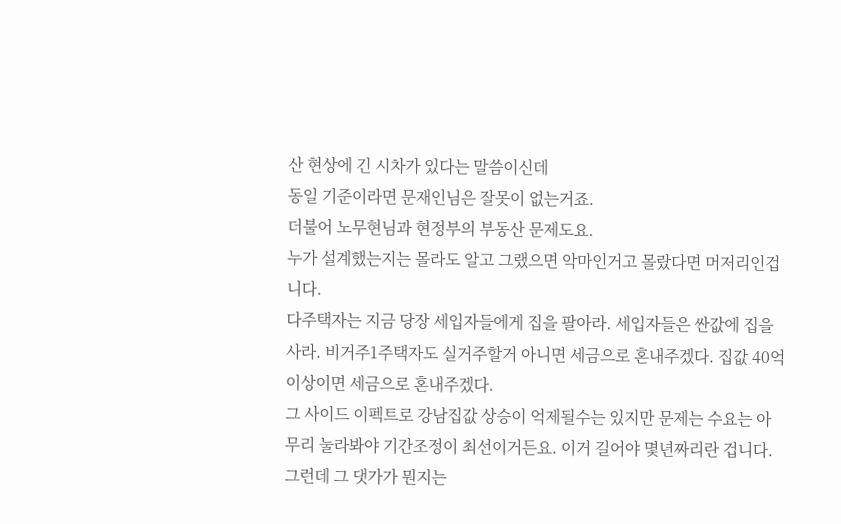산 현상에 긴 시차가 있다는 말씀이신데
동일 기준이라면 문재인님은 잘못이 없는거죠.
더불어 노무현님과 현정부의 부동산 문제도요.
누가 설계했는지는 몰라도 알고 그랬으면 악마인거고 몰랐다면 머저리인겁니다.
다주택자는 지금 당장 세입자들에게 집을 팔아라. 세입자들은 싼값에 집을 사라. 비거주1주택자도 실거주할거 아니면 세금으로 혼내주겠다. 집값 40억 이상이면 세금으로 혼내주겠다.
그 사이드 이펙트로 강남집값 상승이 억제될수는 있지만 문제는 수요는 아무리 눌라봐야 기간조정이 최선이거든요. 이거 길어야 몇년짜리란 겁니다.
그런데 그 댓가가 뭔지는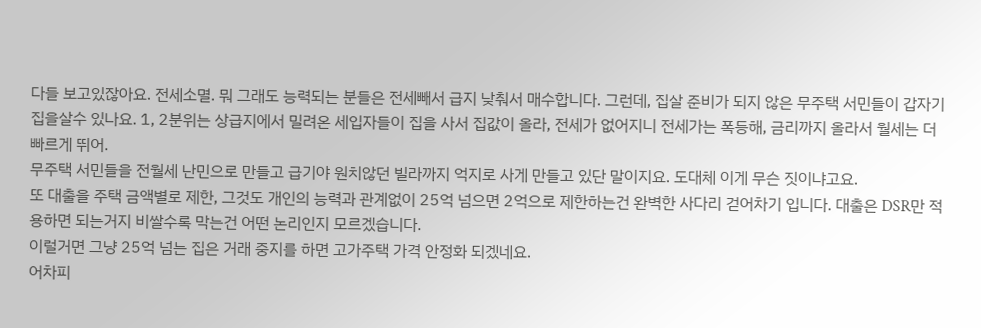다들 보고있잖아요. 전세소멸. 뭐 그래도 능력되는 분들은 전세빼서 급지 낮춰서 매수합니다. 그런데, 집살 준비가 되지 않은 무주택 서민들이 갑자기 집을살수 있나요. 1, 2분위는 상급지에서 밀려온 세입자들이 집을 사서 집값이 올라, 전세가 없어지니 전세가는 폭등해, 금리까지 올라서 월세는 더 빠르게 뛰어.
무주택 서민들을 전월세 난민으로 만들고 급기야 원치않던 빌라까지 억지로 사게 만들고 있단 말이지요. 도대체 이게 무슨 짓이냐고요.
또 대출을 주택 금액별로 제한, 그것도 개인의 능력과 관계없이 25억 넘으면 2억으로 제한하는건 완벽한 사다리 걷어차기 입니다. 대출은 DSR만 적용하면 되는거지 비쌀수록 막는건 어떤 논리인지 모르겠습니다.
이럴거면 그냥 25억 넘는 집은 거래 중지를 하면 고가주택 가격 안정화 되겠네요.
어차피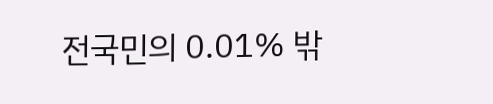전국민의 0.01% 밖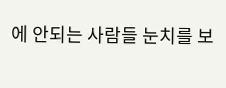에 안되는 사람들 눈치를 보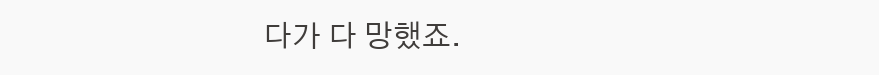다가 다 망했죠.